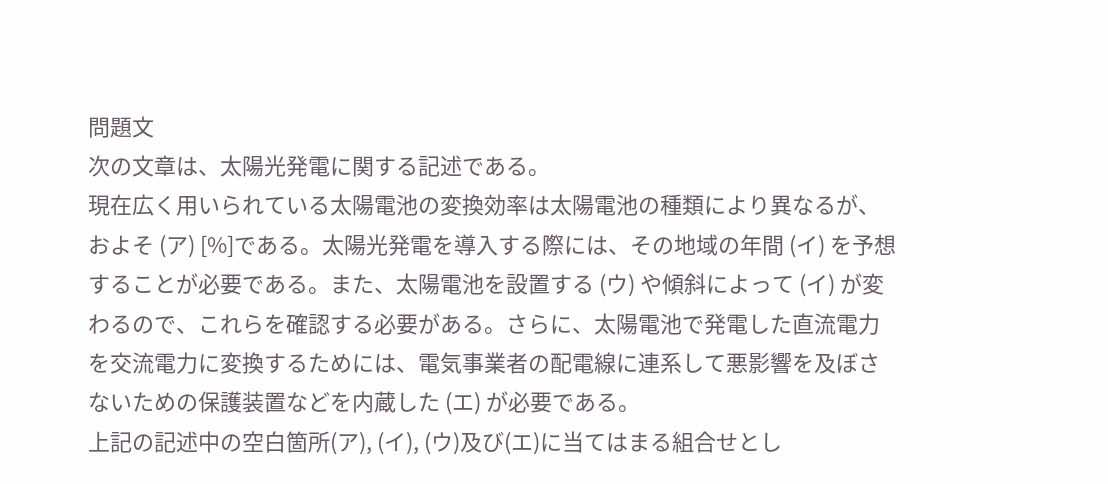問題文
次の文章は、太陽光発電に関する記述である。
現在広く用いられている太陽電池の変換効率は太陽電池の種類により異なるが、およそ (ア) [%]である。太陽光発電を導入する際には、その地域の年間 (イ) を予想することが必要である。また、太陽電池を設置する (ウ) や傾斜によって (イ) が変わるので、これらを確認する必要がある。さらに、太陽電池で発電した直流電力を交流電力に変換するためには、電気事業者の配電線に連系して悪影響を及ぼさないための保護装置などを内蔵した (エ) が必要である。
上記の記述中の空白箇所(ア), (イ), (ウ)及び(エ)に当てはまる組合せとし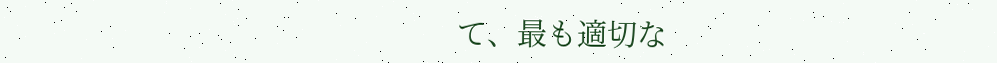て、最も適切な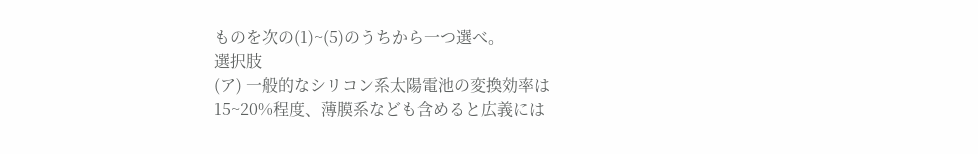ものを次の(1)~(5)のうちから一つ選べ。
選択肢
(ア) 一般的なシリコン系太陽電池の変換効率は15~20%程度、薄膜系なども含めると広義には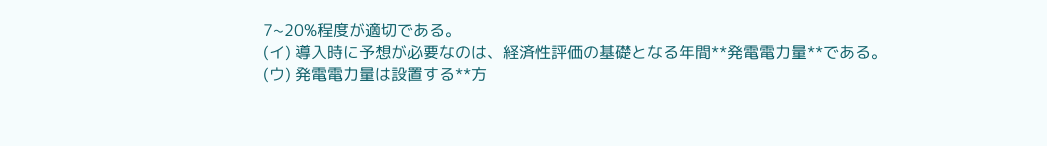7~20%程度が適切である。
(イ) 導入時に予想が必要なのは、経済性評価の基礎となる年間**発電電力量**である。
(ウ) 発電電力量は設置する**方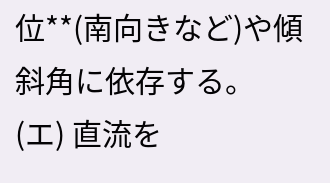位**(南向きなど)や傾斜角に依存する。
(エ) 直流を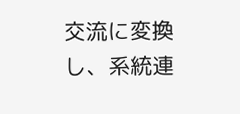交流に変換し、系統連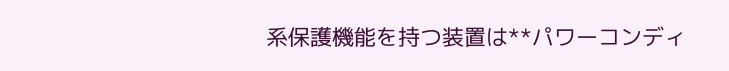系保護機能を持つ装置は**パワーコンディ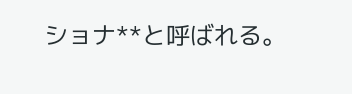ショナ**と呼ばれる。